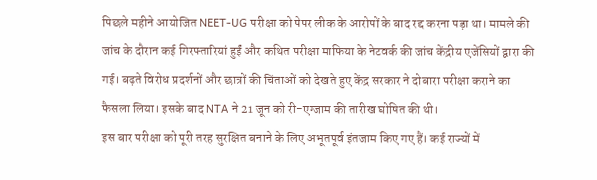पिछले महीने आयोजित NEET-UG परीक्षा को पेपर लीक के आरोपों के बाद रद्द करना पड़ा था। मामले की जांच के दौरान कई गिरफ्तारियां हुईं और कथित परीक्षा माफिया के नेटवर्क की जांच केंद्रीय एजेंसियों द्वारा की गई। बढ़ते विरोध प्रदर्शनों और छात्रों की चिंताओं को देखते हुए केंद्र सरकार ने दोबारा परीक्षा कराने का फैसला लिया। इसके बाद NTA ने 21 जून को री-एग्जाम की तारीख घोषित की थी।
इस बार परीक्षा को पूरी तरह सुरक्षित बनाने के लिए अभूतपूर्व इंतजाम किए गए हैं। कई राज्यों में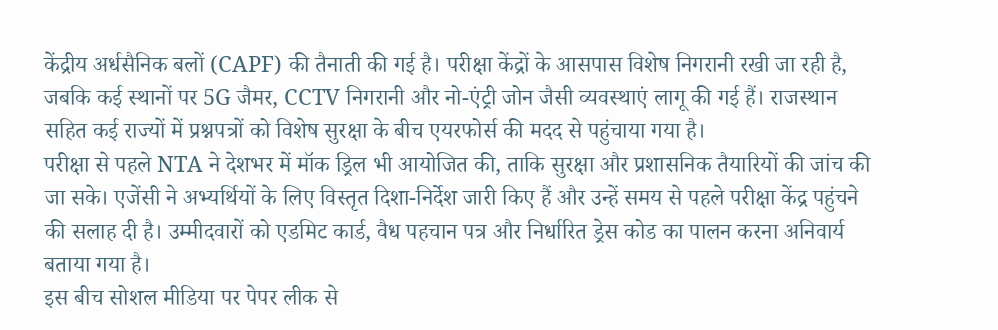केंद्रीय अर्धसैनिक बलों (CAPF) की तैनाती की गई है। परीक्षा केंद्रों के आसपास विशेष निगरानी रखी जा रही है, जबकि कई स्थानों पर 5G जैमर, CCTV निगरानी और नो-एंट्री जोन जैसी व्यवस्थाएं लागू की गई हैं। राजस्थान सहित कई राज्यों में प्रश्नपत्रों को विशेष सुरक्षा के बीच एयरफोर्स की मदद से पहुंचाया गया है।
परीक्षा से पहले NTA ने देशभर में मॉक ड्रिल भी आयोजित की, ताकि सुरक्षा और प्रशासनिक तैयारियों की जांच की जा सके। एजेंसी ने अभ्यर्थियों के लिए विस्तृत दिशा-निर्देश जारी किए हैं और उन्हें समय से पहले परीक्षा केंद्र पहुंचने की सलाह दी है। उम्मीदवारों को एडमिट कार्ड, वैध पहचान पत्र और निर्धारित ड्रेस कोड का पालन करना अनिवार्य बताया गया है।
इस बीच सोशल मीडिया पर पेपर लीक से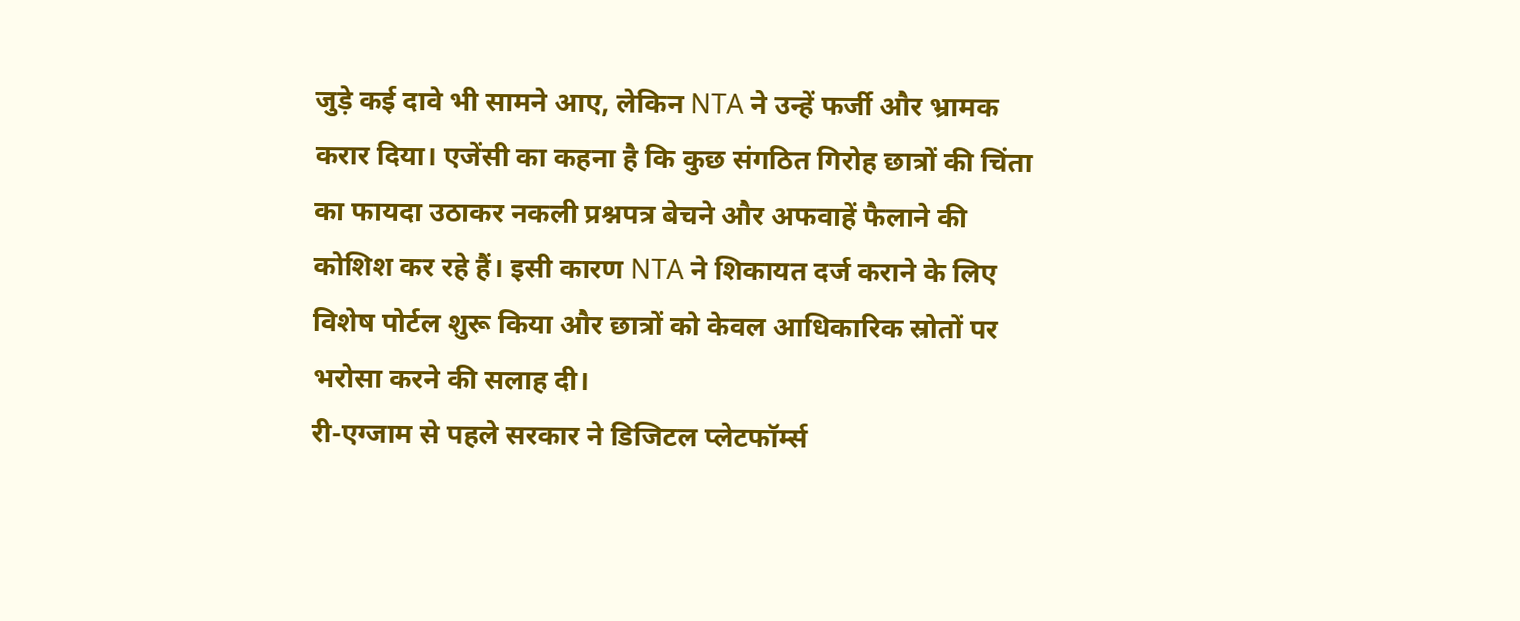जुड़े कई दावे भी सामने आए, लेकिन NTA ने उन्हें फर्जी और भ्रामक करार दिया। एजेंसी का कहना है कि कुछ संगठित गिरोह छात्रों की चिंता का फायदा उठाकर नकली प्रश्नपत्र बेचने और अफवाहें फैलाने की कोशिश कर रहे हैं। इसी कारण NTA ने शिकायत दर्ज कराने के लिए विशेष पोर्टल शुरू किया और छात्रों को केवल आधिकारिक स्रोतों पर भरोसा करने की सलाह दी।
री-एग्जाम से पहले सरकार ने डिजिटल प्लेटफॉर्म्स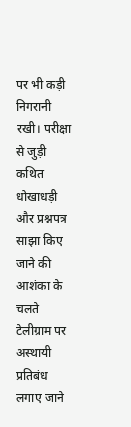पर भी कड़ी निगरानी रखी। परीक्षा से जुड़ी कथित धोखाधड़ी और प्रश्नपत्र साझा किए जाने की आशंका के चलते टेलीग्राम पर अस्थायी प्रतिबंध लगाए जाने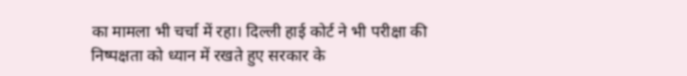का मामला भी चर्चा में रहा। दिल्ली हाई कोर्ट ने भी परीक्षा की निष्पक्षता को ध्यान में रखते हुए सरकार के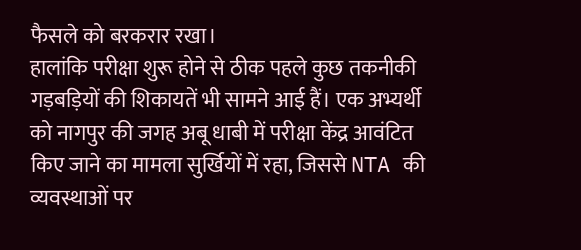फैसले को बरकरार रखा।
हालांकि परीक्षा शुरू होने से ठीक पहले कुछ तकनीकी गड़बड़ियों की शिकायतें भी सामने आई हैं। एक अभ्यर्थी को नागपुर की जगह अबू धाबी में परीक्षा केंद्र आवंटित किए जाने का मामला सुर्खियों में रहा, जिससे NTA की व्यवस्थाओं पर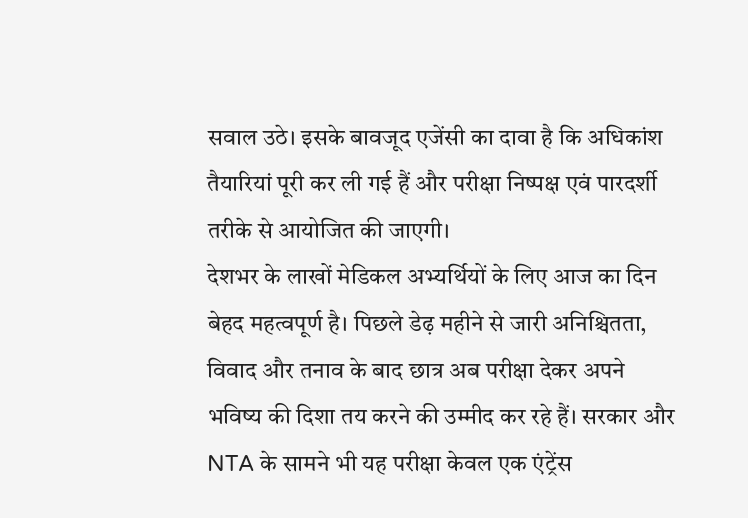सवाल उठे। इसके बावजूद एजेंसी का दावा है कि अधिकांश तैयारियां पूरी कर ली गई हैं और परीक्षा निष्पक्ष एवं पारदर्शी तरीके से आयोजित की जाएगी।
देशभर के लाखों मेडिकल अभ्यर्थियों के लिए आज का दिन बेहद महत्वपूर्ण है। पिछले डेढ़ महीने से जारी अनिश्चितता, विवाद और तनाव के बाद छात्र अब परीक्षा देकर अपने भविष्य की दिशा तय करने की उम्मीद कर रहे हैं। सरकार और NTA के सामने भी यह परीक्षा केवल एक एंट्रेंस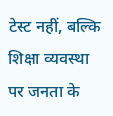टेस्ट नहीं, बल्कि शिक्षा व्यवस्था पर जनता के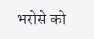भरोसे को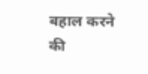बहाल करने की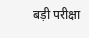बड़ी परीक्षा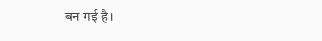बन गई है।